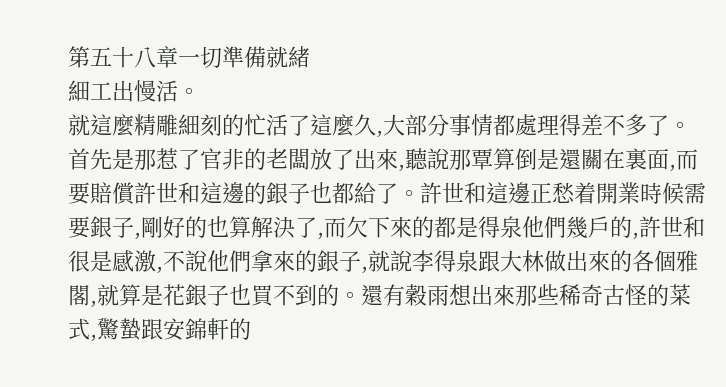第五十八章一切準備就緒
細工出慢活。
就這麼精雕細刻的忙活了這麼久,大部分事情都處理得差不多了。
首先是那惹了官非的老闆放了出來,聽說那覃算倒是還關在裏面,而要賠償許世和這邊的銀子也都給了。許世和這邊正愁着開業時候需要銀子,剛好的也算解決了,而欠下來的都是得泉他們幾戶的,許世和很是感激,不說他們拿來的銀子,就說李得泉跟大林做出來的各個雅閣,就算是花銀子也買不到的。還有穀雨想出來那些稀奇古怪的菜式,驚蟄跟安錦軒的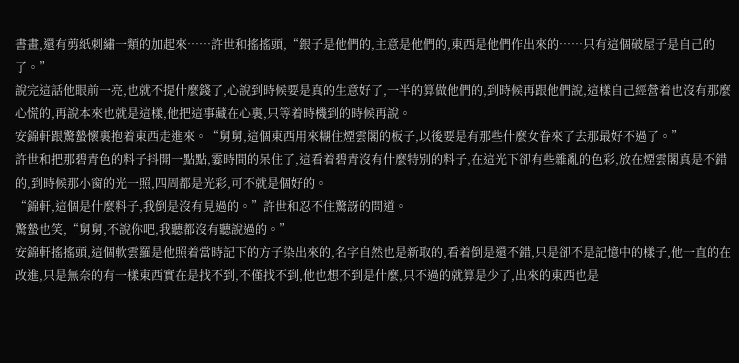書畫,還有剪紙刺繡一類的加起來……許世和搖搖頭,“銀子是他們的,主意是他們的,東西是他們作出來的……只有這個破屋子是自己的了。”
說完這話他眼前一亮,也就不提什麼錢了,心說到時候要是真的生意好了,一半的算做他們的,到時候再跟他們說,這樣自己經營着也沒有那麼心慌的,再說本來也就是這樣,他把這事藏在心裏,只等着時機到的時候再說。
安錦軒跟驚蟄懷裏抱着東西走進來。“舅舅,這個東西用來糊住煙雲閣的板子,以後要是有那些什麼女眷來了去那最好不過了。”
許世和把那碧青色的料子抖開一點點,霎時間的呆住了,這看着碧青沒有什麼特別的料子,在這光下卻有些雜亂的色彩,放在煙雲閣真是不錯的,到時候那小窗的光一照,四周都是光彩,可不就是個好的。
“錦軒,這個是什麼料子,我倒是沒有見過的。”許世和忍不住驚訝的問道。
驚蟄也笑,“舅舅,不說你吧,我聽都沒有聽說過的。”
安錦軒搖搖頭,這個軟雲羅是他照着當時記下的方子染出來的,名字自然也是新取的,看着倒是還不錯,只是卻不是記憶中的樣子,他一直的在改進,只是無奈的有一樣東西實在是找不到,不僅找不到,他也想不到是什麼,只不過的就算是少了,出來的東西也是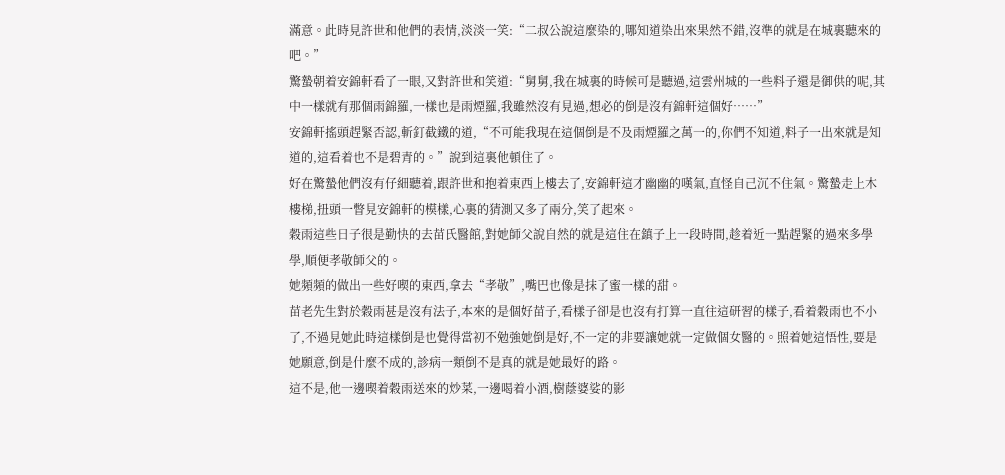滿意。此時見許世和他們的表情,淡淡一笑:“二叔公說這麼染的,哪知道染出來果然不錯,沒準的就是在城裏聽來的吧。”
驚蟄朝着安錦軒看了一眼,又對許世和笑道:“舅舅,我在城裏的時候可是聽過,這雲州城的一些料子還是御供的呢,其中一樣就有那個雨錦羅,一樣也是雨煙羅,我雖然沒有見過,想必的倒是沒有錦軒這個好……”
安錦軒搖頭趕緊否認,斬釘截鐵的道,“不可能我現在這個倒是不及雨煙羅之萬一的,你們不知道,料子一出來就是知道的,這看着也不是碧青的。”說到這裏他頓住了。
好在驚蟄他們沒有仔細聽着,跟許世和抱着東西上樓去了,安錦軒這才幽幽的嘆氣,直怪自己沉不住氣。驚蟄走上木樓梯,扭頭一瞥見安錦軒的模樣,心裏的猜測又多了兩分,笑了起來。
穀雨這些日子很是勤快的去苗氏醫館,對她師父說自然的就是這住在鎮子上一段時間,趁着近一點趕緊的過來多學學,順便孝敬師父的。
她頻頻的做出一些好喫的東西,拿去“孝敬”,嘴巴也像是抹了蜜一樣的甜。
苗老先生對於穀雨甚是沒有法子,本來的是個好苗子,看樣子卻是也沒有打算一直往這研習的樣子,看着穀雨也不小了,不過見她此時這樣倒是也覺得當初不勉強她倒是好,不一定的非要讓她就一定做個女醫的。照着她這悟性,要是她願意,倒是什麼不成的,診病一類倒不是真的就是她最好的路。
這不是,他一邊喫着穀雨送來的炒菜,一邊喝着小酒,樹蔭婆娑的影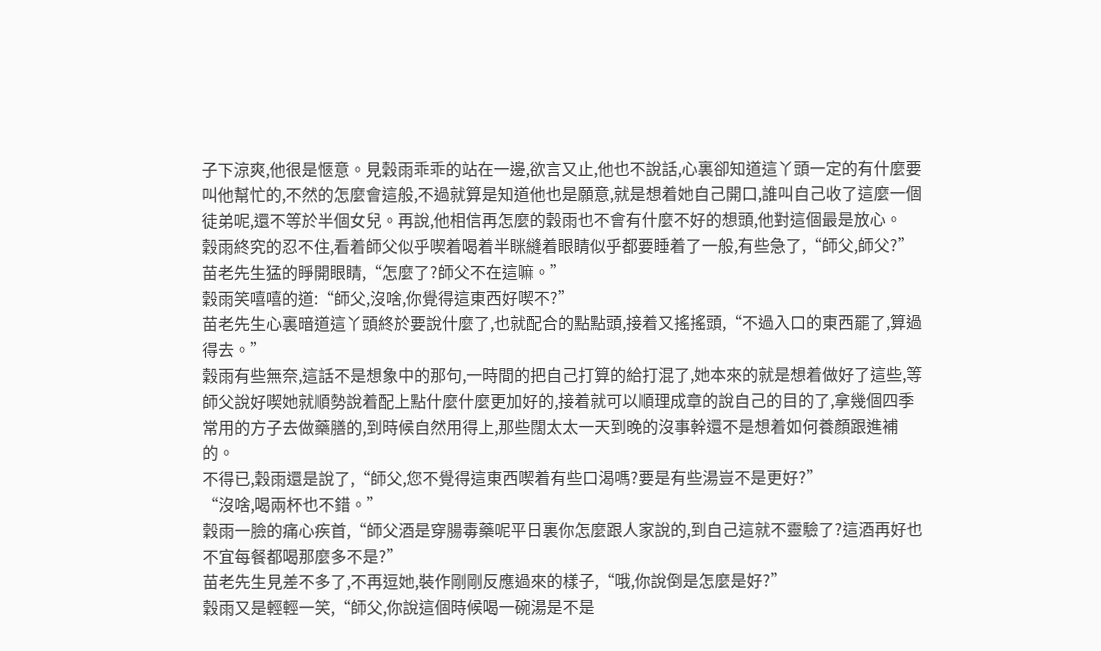子下涼爽,他很是愜意。見穀雨乖乖的站在一邊,欲言又止,他也不說話,心裏卻知道這丫頭一定的有什麼要叫他幫忙的,不然的怎麼會這般,不過就算是知道他也是願意,就是想着她自己開口,誰叫自己收了這麼一個徒弟呢,還不等於半個女兒。再說,他相信再怎麼的穀雨也不會有什麼不好的想頭,他對這個最是放心。
穀雨終究的忍不住,看着師父似乎喫着喝着半眯縫着眼睛似乎都要睡着了一般,有些急了,“師父,師父?”
苗老先生猛的睜開眼睛,“怎麼了?師父不在這嘛。”
穀雨笑嘻嘻的道:“師父,沒啥,你覺得這東西好喫不?”
苗老先生心裏暗道這丫頭終於要說什麼了,也就配合的點點頭,接着又搖搖頭,“不過入口的東西罷了,算過得去。”
穀雨有些無奈,這話不是想象中的那句,一時間的把自己打算的給打混了,她本來的就是想着做好了這些,等師父說好喫她就順勢說着配上點什麼什麼更加好的,接着就可以順理成章的說自己的目的了,拿幾個四季常用的方子去做藥膳的,到時候自然用得上,那些闊太太一天到晚的沒事幹還不是想着如何養顏跟進補的。
不得已,穀雨還是說了,“師父,您不覺得這東西喫着有些口渴嗎?要是有些湯豈不是更好?”
“沒啥,喝兩杯也不錯。”
穀雨一臉的痛心疾首,“師父酒是穿腸毒藥呢平日裏你怎麼跟人家說的,到自己這就不靈驗了?這酒再好也不宜每餐都喝那麼多不是?”
苗老先生見差不多了,不再逗她,裝作剛剛反應過來的樣子,“哦,你說倒是怎麼是好?”
穀雨又是輕輕一笑,“師父,你說這個時候喝一碗湯是不是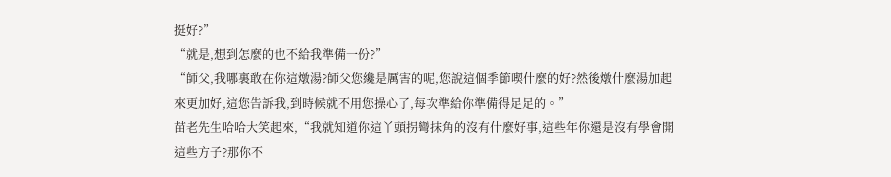挺好?”
“就是,想到怎麼的也不給我準備一份?”
“師父,我哪裏敢在你這燉湯?師父您纔是厲害的呢,您說這個季節喫什麼的好?然後燉什麼湯加起來更加好,這您告訴我,到時候就不用您操心了,每次準給你準備得足足的。”
苗老先生哈哈大笑起來,“我就知道你這丫頭拐彎抹角的沒有什麼好事,這些年你還是沒有學會開這些方子?那你不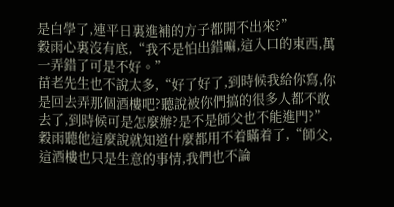是白學了,連平日裏進補的方子都開不出來?”
穀雨心裏沒有底,“我不是怕出錯嘛,這入口的東西,萬一弄錯了可是不好。”
苗老先生也不說太多,“好了好了,到時候我給你寫,你是回去弄那個酒樓吧?聽說被你們搞的很多人都不敢去了,到時候可是怎麼辦?是不是師父也不能進門?”
穀雨聽他這麼說就知道什麼都用不着瞞着了,“師父,這酒樓也只是生意的事情,我們也不論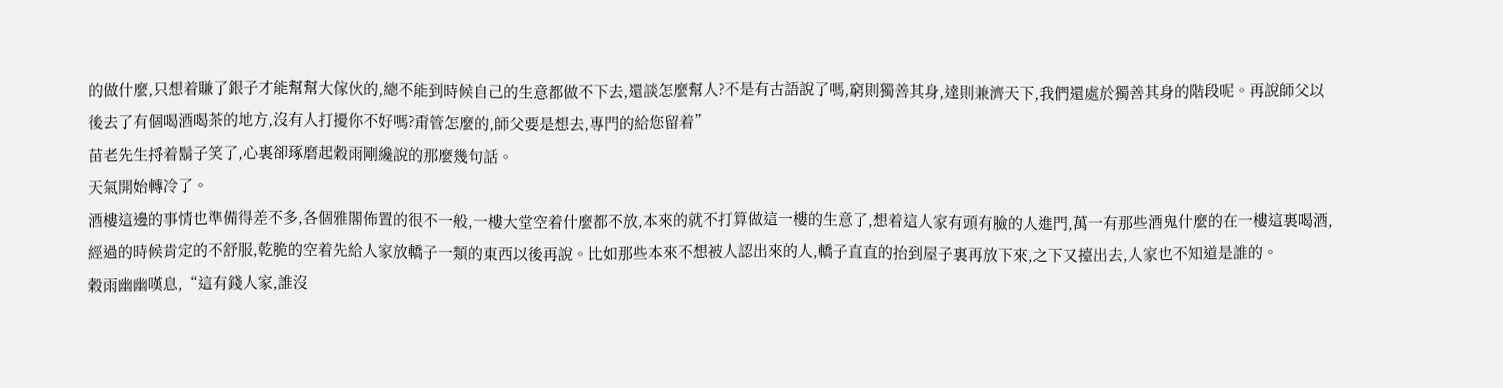的做什麼,只想着賺了銀子才能幫幫大傢伙的,總不能到時候自己的生意都做不下去,還談怎麼幫人?不是有古語說了嗎,窮則獨善其身,達則兼濟天下,我們還處於獨善其身的階段呢。再說師父以後去了有個喝酒喝茶的地方,沒有人打擾你不好嗎?甭管怎麼的,師父要是想去,專門的給您留着”
苗老先生捋着鬍子笑了,心裏卻琢磨起穀雨剛纔說的那麼幾句話。
天氣開始轉冷了。
酒樓這邊的事情也準備得差不多,各個雅閣佈置的很不一般,一樓大堂空着什麼都不放,本來的就不打算做這一樓的生意了,想着這人家有頭有臉的人進門,萬一有那些酒鬼什麼的在一樓這裏喝酒,經過的時候肯定的不舒服,乾脆的空着先給人家放轎子一類的東西以後再說。比如那些本來不想被人認出來的人,轎子直直的抬到屋子裏再放下來,之下又擡出去,人家也不知道是誰的。
穀雨幽幽嘆息,“這有錢人家,誰沒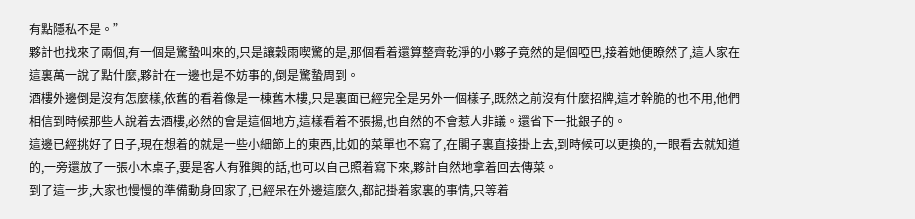有點隱私不是。”
夥計也找來了兩個,有一個是驚蟄叫來的,只是讓穀雨喫驚的是,那個看着還算整齊乾淨的小夥子竟然的是個啞巴,接着她便瞭然了,這人家在這裏萬一說了點什麼,夥計在一邊也是不妨事的,倒是驚蟄周到。
酒樓外邊倒是沒有怎麼樣,依舊的看着像是一棟舊木樓,只是裏面已經完全是另外一個樣子,既然之前沒有什麼招牌,這才幹脆的也不用,他們相信到時候那些人說着去酒樓,必然的會是這個地方,這樣看着不張揚,也自然的不會惹人非議。還省下一批銀子的。
這邊已經挑好了日子,現在想着的就是一些小細節上的東西,比如的菜單也不寫了,在閣子裏直接掛上去,到時候可以更換的,一眼看去就知道的,一旁還放了一張小木桌子,要是客人有雅興的話,也可以自己照着寫下來,夥計自然地拿着回去傳菜。
到了這一步,大家也慢慢的準備動身回家了,已經呆在外邊這麼久,都記掛着家裏的事情,只等着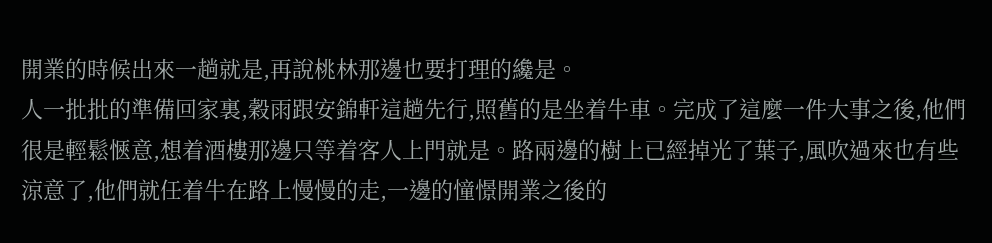開業的時候出來一趟就是,再說桃林那邊也要打理的纔是。
人一批批的準備回家裏,穀雨跟安錦軒這趟先行,照舊的是坐着牛車。完成了這麼一件大事之後,他們很是輕鬆愜意,想着酒樓那邊只等着客人上門就是。路兩邊的樹上已經掉光了葉子,風吹過來也有些涼意了,他們就任着牛在路上慢慢的走,一邊的憧憬開業之後的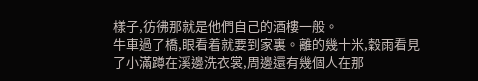樣子,彷彿那就是他們自己的酒樓一般。
牛車過了橋,眼看着就要到家裏。離的幾十米,穀雨看見了小滿蹲在溪邊洗衣裳,周邊還有幾個人在那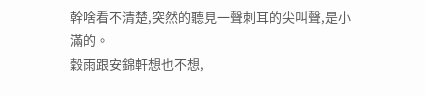幹啥看不清楚,突然的聽見一聲刺耳的尖叫聲,是小滿的。
穀雨跟安錦軒想也不想,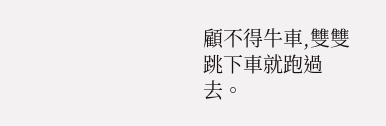顧不得牛車,雙雙跳下車就跑過去。